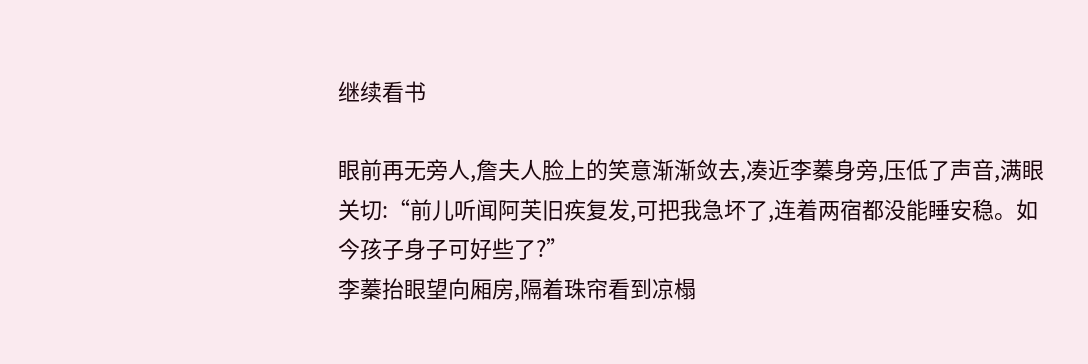继续看书

眼前再无旁人,詹夫人脸上的笑意渐渐敛去,凑近李蓁身旁,压低了声音,满眼关切:“前儿听闻阿芙旧疾复发,可把我急坏了,连着两宿都没能睡安稳。如今孩子身子可好些了?”
李蓁抬眼望向厢房,隔着珠帘看到凉榻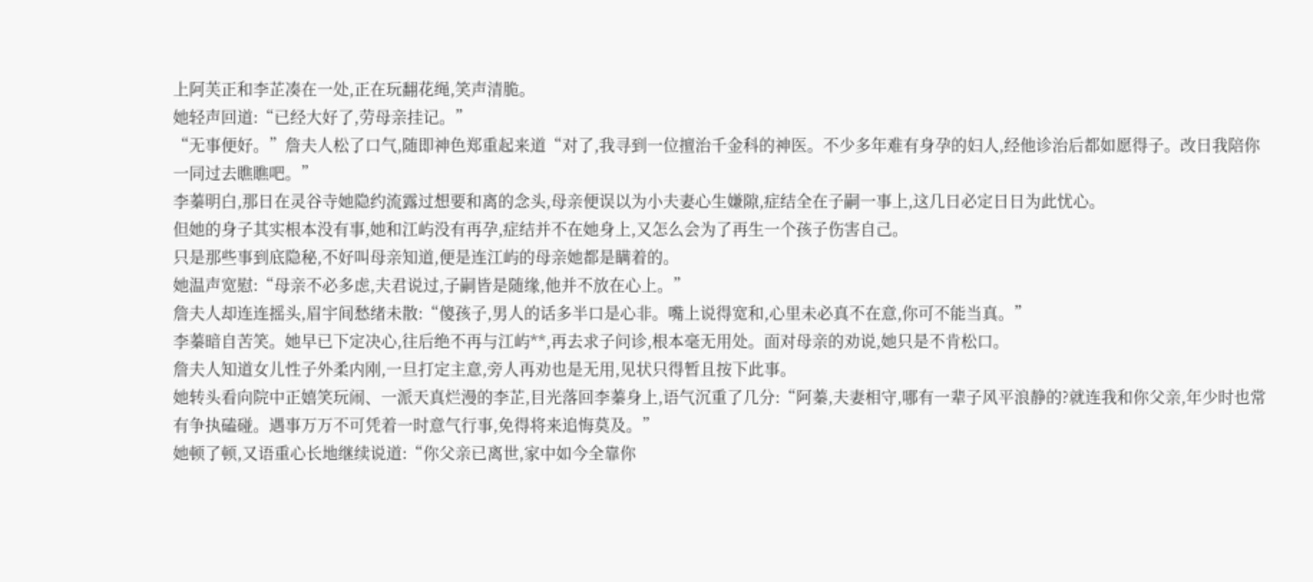上阿芙正和李芷凑在一处,正在玩翻花绳,笑声清脆。
她轻声回道:“已经大好了,劳母亲挂记。”
“无事便好。”詹夫人松了口气,随即神色郑重起来道“对了,我寻到一位擅治千金科的神医。不少多年难有身孕的妇人,经他诊治后都如愿得子。改日我陪你一同过去瞧瞧吧。”
李蓁明白,那日在灵谷寺她隐约流露过想要和离的念头,母亲便误以为小夫妻心生嫌隙,症结全在子嗣一事上,这几日必定日日为此忧心。
但她的身子其实根本没有事,她和江屿没有再孕,症结并不在她身上,又怎么会为了再生一个孩子伤害自己。
只是那些事到底隐秘,不好叫母亲知道,便是连江屿的母亲她都是瞒着的。
她温声宽慰:“母亲不必多虑,夫君说过,子嗣皆是随缘,他并不放在心上。”
詹夫人却连连摇头,眉宇间愁绪未散:“傻孩子,男人的话多半口是心非。嘴上说得宽和,心里未必真不在意,你可不能当真。”
李蓁暗自苦笑。她早已下定决心,往后绝不再与江屿**,再去求子问诊,根本毫无用处。面对母亲的劝说,她只是不肯松口。
詹夫人知道女儿性子外柔内刚,一旦打定主意,旁人再劝也是无用,见状只得暂且按下此事。
她转头看向院中正嬉笑玩闹、一派天真烂漫的李芷,目光落回李蓁身上,语气沉重了几分:“阿蓁,夫妻相守,哪有一辈子风平浪静的?就连我和你父亲,年少时也常有争执磕碰。遇事万万不可凭着一时意气行事,免得将来追悔莫及。”
她顿了顿,又语重心长地继续说道:“你父亲已离世,家中如今全靠你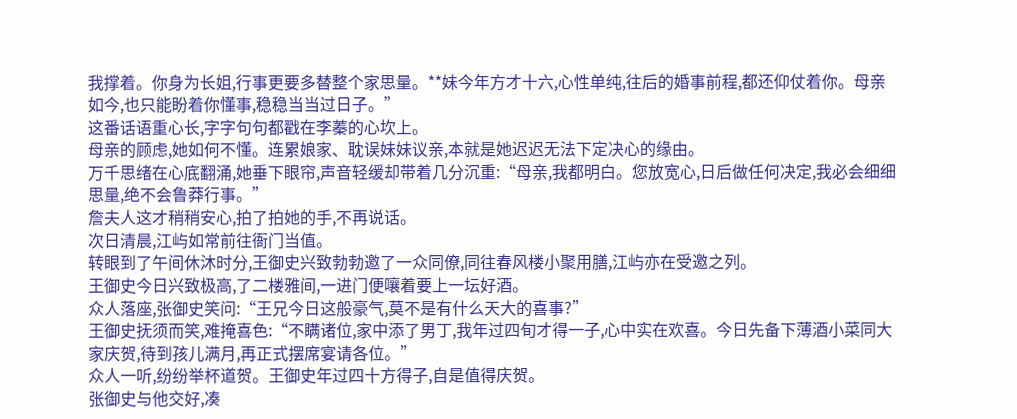我撑着。你身为长姐,行事更要多替整个家思量。**妹今年方才十六,心性单纯,往后的婚事前程,都还仰仗着你。母亲如今,也只能盼着你懂事,稳稳当当过日子。”
这番话语重心长,字字句句都戳在李蓁的心坎上。
母亲的顾虑,她如何不懂。连累娘家、耽误妹妹议亲,本就是她迟迟无法下定决心的缘由。
万千思绪在心底翻涌,她垂下眼帘,声音轻缓却带着几分沉重:“母亲,我都明白。您放宽心,日后做任何决定,我必会细细思量,绝不会鲁莽行事。”
詹夫人这才稍稍安心,拍了拍她的手,不再说话。
次日清晨,江屿如常前往衙门当值。
转眼到了午间休沐时分,王御史兴致勃勃邀了一众同僚,同往春风楼小聚用膳,江屿亦在受邀之列。
王御史今日兴致极高,了二楼雅间,一进门便嚷着要上一坛好酒。
众人落座,张御史笑问:“王兄今日这般豪气,莫不是有什么天大的喜事?”
王御史抚须而笑,难掩喜色:“不瞒诸位,家中添了男丁,我年过四旬才得一子,心中实在欢喜。今日先备下薄酒小菜同大家庆贺,待到孩儿满月,再正式摆席宴请各位。”
众人一听,纷纷举杯道贺。王御史年过四十方得子,自是值得庆贺。
张御史与他交好,凑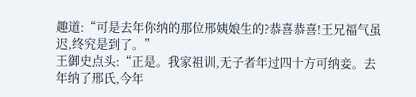趣道:“可是去年你纳的那位邢姨娘生的?恭喜恭喜!王兄福气虽迟,终究是到了。”
王御史点头:“正是。我家祖训,无子者年过四十方可纳妾。去年纳了邢氏,今年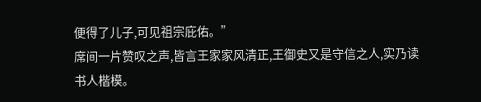便得了儿子,可见祖宗庇佑。”
席间一片赞叹之声,皆言王家家风清正,王御史又是守信之人,实乃读书人楷模。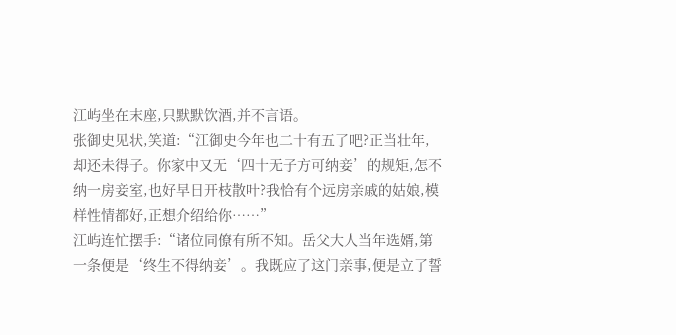江屿坐在末座,只默默饮酒,并不言语。
张御史见状,笑道:“江御史今年也二十有五了吧?正当壮年,却还未得子。你家中又无‘四十无子方可纳妾’的规矩,怎不纳一房妾室,也好早日开枝散叶?我恰有个远房亲戚的姑娘,模样性情都好,正想介绍给你……”
江屿连忙摆手:“诸位同僚有所不知。岳父大人当年选婿,第一条便是‘终生不得纳妾’。我既应了这门亲事,便是立了誓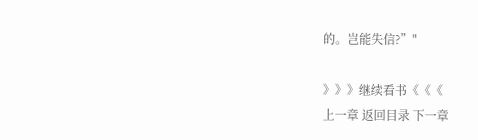的。岂能失信?”"

》》》继续看书《《《
上一章 返回目录 下一章